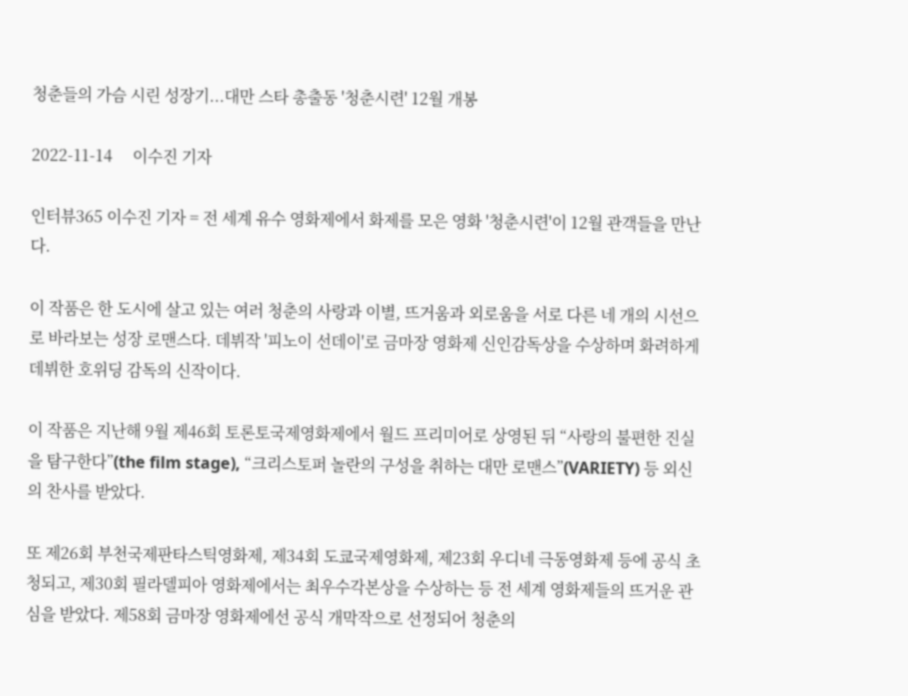청춘들의 가슴 시린 성장기...대만 스타 총출동 '청춘시련' 12월 개봉

2022-11-14     이수진 기자

인터뷰365 이수진 기자 = 전 세계 유수 영화제에서 화제를 모은 영화 '청춘시련'이 12월 관객들을 만난다.

이 작품은 한 도시에 살고 있는 여러 청춘의 사랑과 이별, 뜨거움과 외로움을 서로 다른 네 개의 시선으로 바라보는 성장 로맨스다. 데뷔작 '피노이 선데이'로 금마장 영화제 신인감독상을 수상하며 화려하게 데뷔한 호위딩 감독의 신작이다.

이 작품은 지난해 9월 제46회 토론토국제영화제에서 월드 프리미어로 상영된 뒤 “사랑의 불편한 진실을 탐구한다”(the film stage), “크리스토퍼 놀란의 구성을 취하는 대만 로맨스”(VARIETY) 등 외신의 찬사를 받았다.

또 제26회 부천국제판타스틱영화제, 제34회 도쿄국제영화제, 제23회 우디네 극동영화제 등에 공식 초청되고, 제30회 필라델피아 영화제에서는 최우수각본상을 수상하는 등 전 세계 영화제들의 뜨거운 관심을 받았다. 제58회 금마장 영화제에선 공식 개막작으로 선정되어 청춘의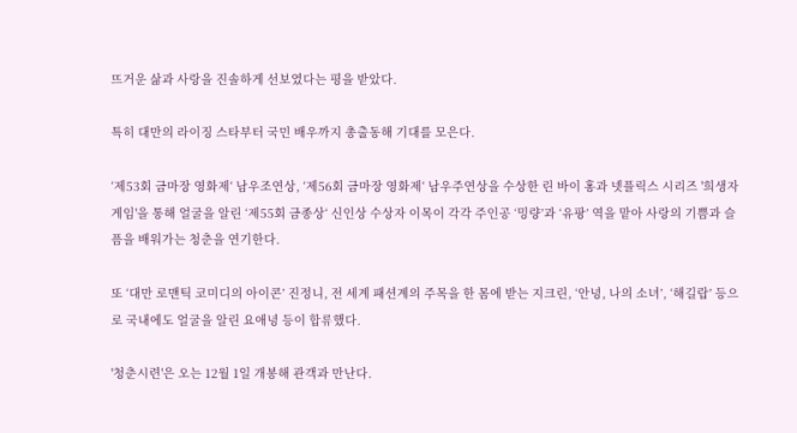뜨거운 삶과 사랑을 진솔하게 선보였다는 평을 받았다.

특히 대만의 라이징 스타부터 국민 배우까지 총출동해 기대를 모은다.

‘제53회 금마장 영화제‘ 남우조연상, ‘제56회 금마장 영화제‘ 남우주연상을 수상한 린 바이 홍과 넷플릭스 시리즈 '희생자게임'을 통해 얼굴을 알린 ‘제55회 금종상‘ 신인상 수상자 이목이 각각 주인공 ‘밍량’과 ‘유팡’ 역을 맡아 사랑의 기쁨과 슬픔을 배워가는 청춘을 연기한다.

또 ‘대만 로맨틱 코미디의 아이콘’ 진정니, 전 세계 패션계의 주목을 한 몸에 받는 지크린, ‘안녕, 나의 소녀’, ‘해길랍’ 등으로 국내에도 얼굴을 알린 요애녕 등이 합류했다.

'청춘시련'은 오는 12월 1일 개봉해 관객과 만난다.